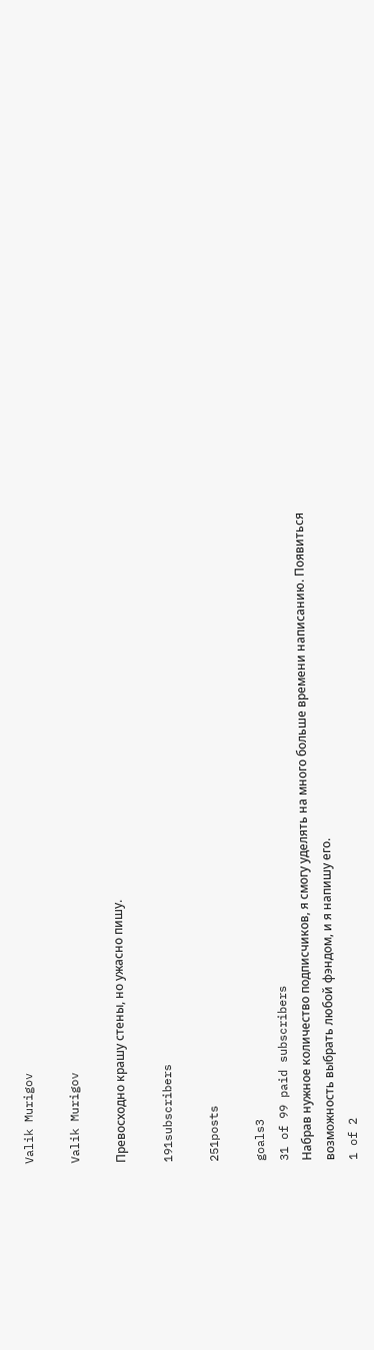Valik Murigov

Valik Murigov

Превосходно крашу стены, но ужасно пишу.

191subscribers

251posts

goals3
31 of 99 paid subscribers
Набрав нужное количество подписчиков, я смогу уделять на много больше времени написанию. Появиться возможность выбрать любой фэндом, и я напишу его.
1 of 2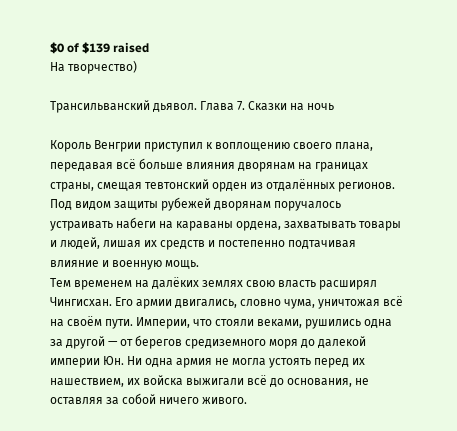$0 of $139 raised
На творчество)

Трансильванский дьявол. Глава 7. Сказки на ночь

Король Венгрии приступил к воплощению своего плана, передавая всё больше влияния дворянам на границах страны, смещая тевтонский орден из отдалённых регионов. Под видом защиты рубежей дворянам поручалось устраивать набеги на караваны ордена, захватывать товары и людей, лишая их средств и постепенно подтачивая влияние и военную мощь.
Тем временем на далёких землях свою власть расширял Чингисхан. Его армии двигались, словно чума, уничтожая всё на своём пути. Империи, что стояли веками, рушились одна за другой — от берегов средиземного моря до далекой империи Юн. Ни одна армия не могла устоять перед их нашествием, их войска выжигали всё до основания, не оставляя за собой ничего живого.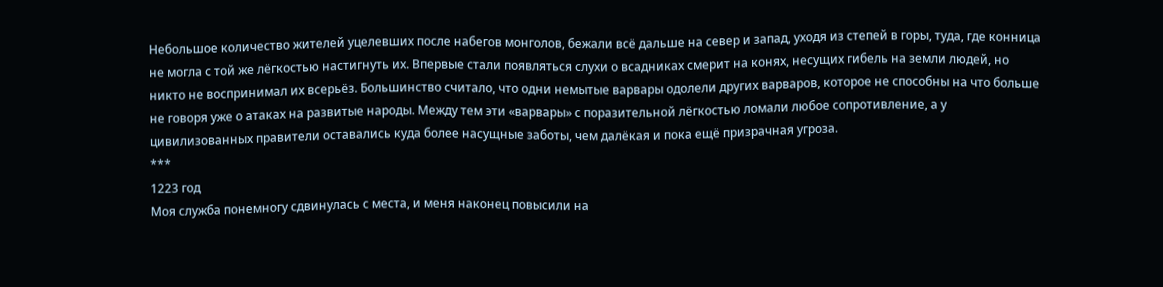Небольшое количество жителей уцелевших после набегов монголов, бежали всё дальше на север и запад, уходя из степей в горы, туда, где конница не могла с той же лёгкостью настигнуть их. Впервые стали появляться слухи о всадниках смерит на конях, несущих гибель на земли людей, но никто не воспринимал их всерьёз. Большинство считало, что одни немытые варвары одолели других варваров, которое не способны на что больше не говоря уже о атаках на развитые народы. Между тем эти «варвары» с поразительной лёгкостью ломали любое сопротивление, а у цивилизованных правители оставались куда более насущные заботы, чем далёкая и пока ещё призрачная угроза.
***
1223 год
Моя служба понемногу сдвинулась с места, и меня наконец повысили на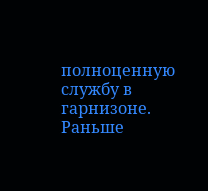полноценную службу в гарнизоне. Раньше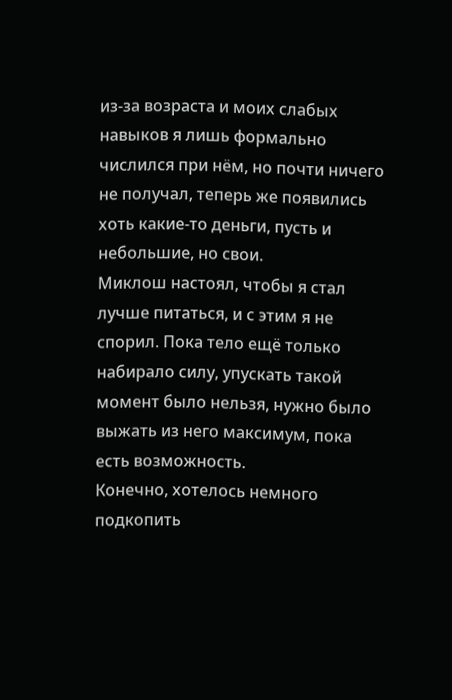из-за возраста и моих слабых навыков я лишь формально числился при нём, но почти ничего не получал, теперь же появились хоть какие-то деньги, пусть и небольшие, но свои.
Миклош настоял, чтобы я стал лучше питаться, и с этим я не спорил. Пока тело ещё только набирало силу, упускать такой момент было нельзя, нужно было выжать из него максимум, пока есть возможность.
Конечно, хотелось немного подкопить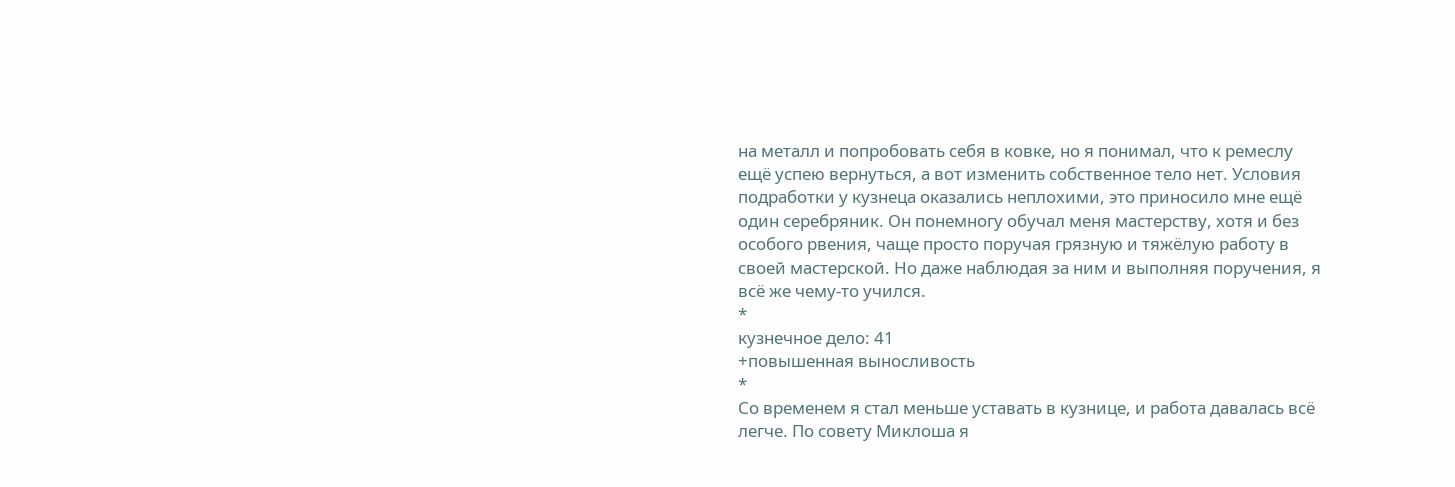на металл и попробовать себя в ковке, но я понимал, что к ремеслу ещё успею вернуться, а вот изменить собственное тело нет. Условия подработки у кузнеца оказались неплохими, это приносило мне ещё один серебряник. Он понемногу обучал меня мастерству, хотя и без особого рвения, чаще просто поручая грязную и тяжёлую работу в своей мастерской. Но даже наблюдая за ним и выполняя поручения, я всё же чему-то учился.
*
кузнечное дело: 41
+повышенная выносливость
*
Со временем я стал меньше уставать в кузнице, и работа давалась всё легче. По совету Миклоша я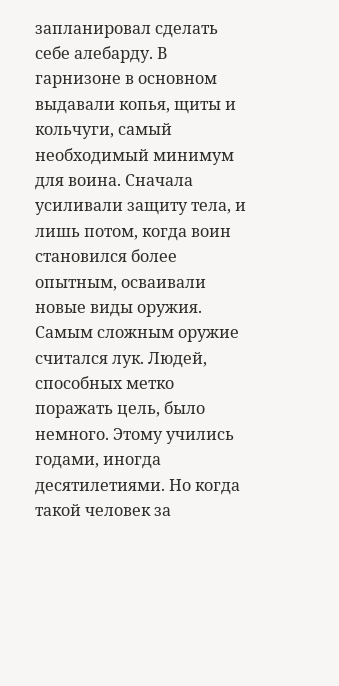запланировал сделать себе алебарду. В гарнизоне в основном выдавали копья, щиты и кольчуги, самый необходимый минимум для воина. Сначала усиливали защиту тела, и лишь потом, когда воин становился более опытным, осваивали новые виды оружия.
Самым сложным оружие считался лук. Людей, способных метко поражать цель, было немного. Этому учились годами, иногда десятилетиями. Но когда такой человек за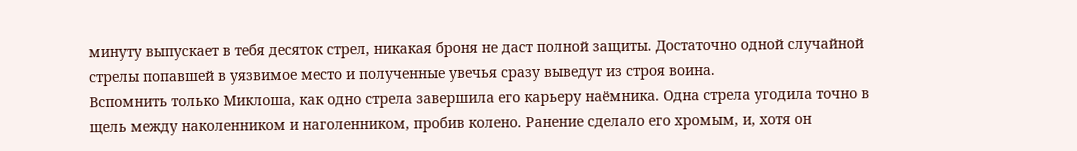минуту выпускает в тебя десяток стрел, никакая броня не даст полной защиты. Достаточно одной случайной стрелы попавшей в уязвимое место и полученные увечья сразу выведут из строя воина.
Вспомнить только Миклоша, как одно стрела завершила его карьеру наёмника. Одна стрела угодила точно в щель между наколенником и наголенником, пробив колено. Ранение сделало его хромым, и, хотя он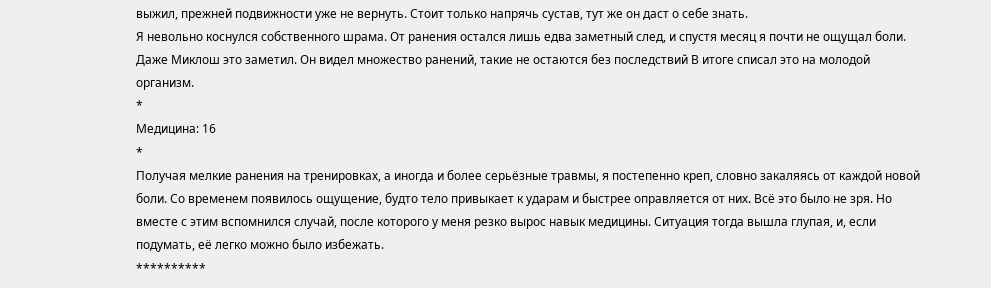выжил, прежней подвижности уже не вернуть. Стоит только напрячь сустав, тут же он даст о себе знать.
Я невольно коснулся собственного шрама. От ранения остался лишь едва заметный след, и спустя месяц я почти не ощущал боли. Даже Миклош это заметил. Он видел множество ранений, такие не остаются без последствий В итоге списал это на молодой организм.
*
Медицина: 16
*
Получая мелкие ранения на тренировках, а иногда и более серьёзные травмы, я постепенно креп, словно закаляясь от каждой новой боли. Со временем появилось ощущение, будто тело привыкает к ударам и быстрее оправляется от них. Всё это было не зря. Но вместе с этим вспомнился случай, после которого у меня резко вырос навык медицины. Ситуация тогда вышла глупая, и, если подумать, её легко можно было избежать.
**********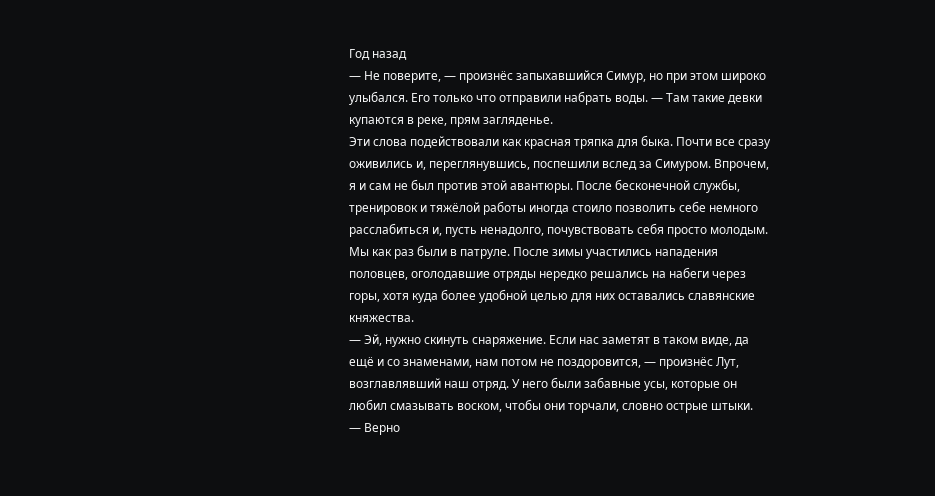Год назад
— Не поверите, — произнёс запыхавшийся Симур, но при этом широко улыбался. Его только что отправили набрать воды. — Там такие девки купаются в реке, прям загляденье.
Эти слова подействовали как красная тряпка для быка. Почти все сразу оживились и, переглянувшись, поспешили вслед за Симуром. Впрочем, я и сам не был против этой авантюры. После бесконечной службы, тренировок и тяжёлой работы иногда стоило позволить себе немного расслабиться и, пусть ненадолго, почувствовать себя просто молодым.
Мы как раз были в патруле. После зимы участились нападения половцев, оголодавшие отряды нередко решались на набеги через горы, хотя куда более удобной целью для них оставались славянские княжества.
— Эй, нужно скинуть снаряжение. Если нас заметят в таком виде, да ещё и со знаменами, нам потом не поздоровится, — произнёс Лут, возглавлявший наш отряд. У него были забавные усы, которые он любил смазывать воском, чтобы они торчали, словно острые штыки.
— Верно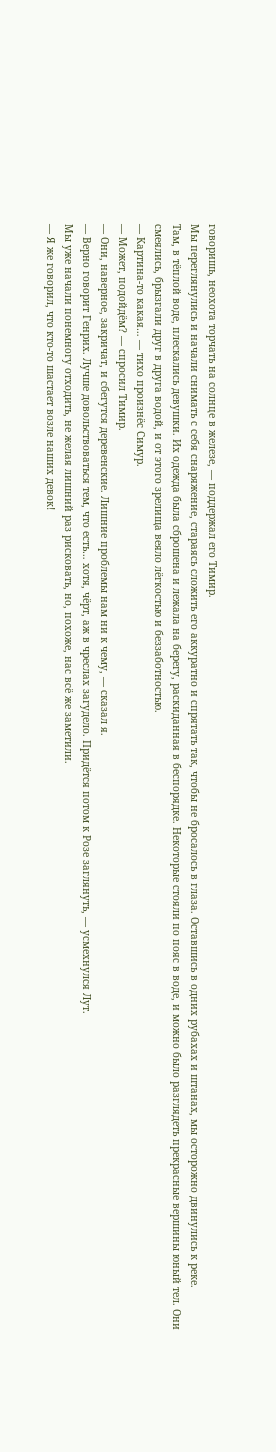говоришь, неохота торчать на солнце в железе, — поддержал его Тимир.
Мы переглянулись и начали снимать с себя снаряжение, стараясь сложить его аккуратно и спрятать так, чтобы не бросалось в глаза. Оставшись в одних рубахах и штанах, мы осторожно двинулись к реке.
Там, в тёплой воде, плескались девушки. Их одежда была сброшена и лежала на берегу, раскиданная в беспорядке. Некоторые стояли по пояс в воде, и можно было разглядеть прекрасные вершины юный тел. Они смеялись, брызгали друг в друга водой, и от этого зрелища веяло лёгкостью и беззаботностью.
— Картина-то какая… — тихо произнёс Симур.
— Может, подойдём? — спросил Тимир.
— Они, наверное, закричат, и сбегутся деревенские. Лишние проблемы нам ни к чему, — сказал я.
— Верно говорит Генрих. Лучше довольствоваться тем, что есть… хотя, чёрт, аж в чреслах загудело. Придётся потом к Розе заглянуть, — усмехнулся Лут.
Мы уже начали понемногу отходить, не желая лишний раз рисковать, но, похоже, нас всё же заметили.
— Я же говорил, что кто-то шастает возле наших девок!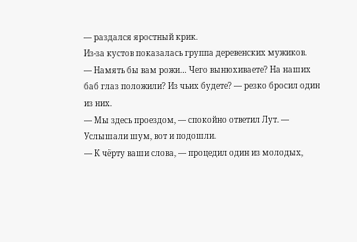— раздался яростный крик.
Из-за кустов показалась группа деревенских мужиков.
— Намять бы вам рожи… Чего вынюхиваете? На наших баб глаз положили? Из чьих будете? — резко бросил один из них.
— Мы здесь проездом, — спокойно ответил Лут. — Услышали шум, вот и подошли.
— К чёрту ваши слова, — процедил один из молодых,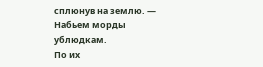сплюнув на землю. — Набьем морды ублюдкам.
По их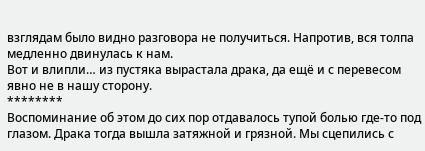взглядам было видно разговора не получиться. Напротив, вся толпа медленно двинулась к нам.
Вот и влипли… из пустяка вырастала драка, да ещё и с перевесом явно не в нашу сторону.
********
Воспоминание об этом до сих пор отдавалось тупой болью где-то под глазом. Драка тогда вышла затяжной и грязной. Мы сцепились с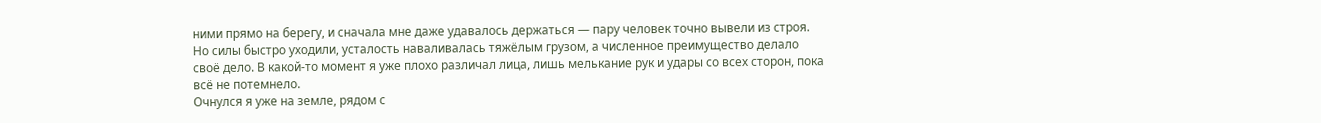ними прямо на берегу, и сначала мне даже удавалось держаться — пару человек точно вывели из строя. Но силы быстро уходили, усталость наваливалась тяжёлым грузом, а численное преимущество делало своё дело. В какой-то момент я уже плохо различал лица, лишь мелькание рук и удары со всех сторон, пока всё не потемнело.
Очнулся я уже на земле, рядом с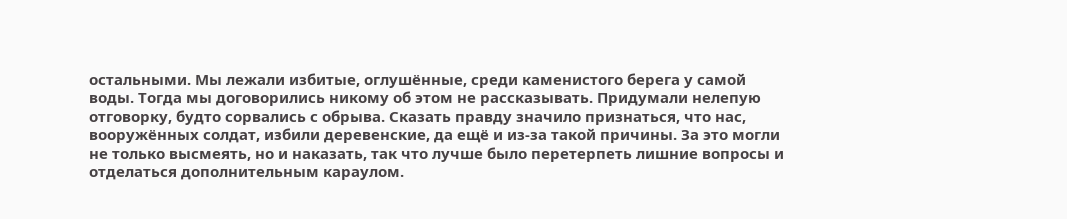остальными. Мы лежали избитые, оглушённые, среди каменистого берега у самой воды. Тогда мы договорились никому об этом не рассказывать. Придумали нелепую отговорку, будто сорвались с обрыва. Сказать правду значило признаться, что нас, вооружённых солдат, избили деревенские, да ещё и из-за такой причины. За это могли не только высмеять, но и наказать, так что лучше было перетерпеть лишние вопросы и отделаться дополнительным караулом.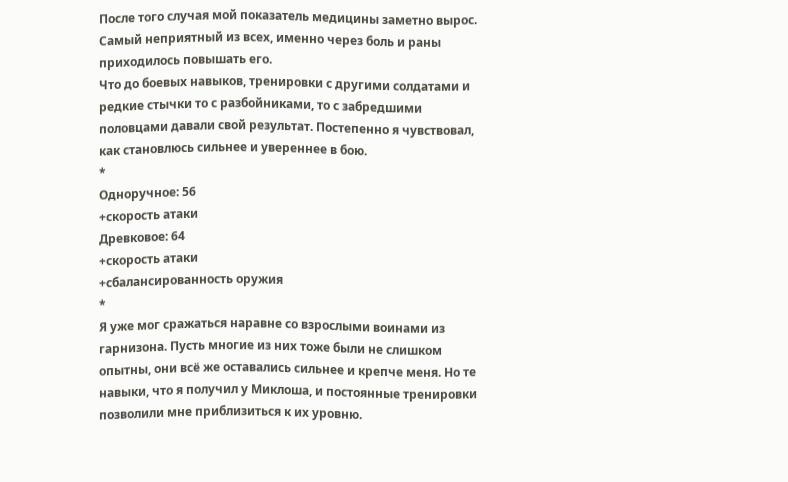После того случая мой показатель медицины заметно вырос. Самый неприятный из всех, именно через боль и раны приходилось повышать его.
Что до боевых навыков, тренировки с другими солдатами и редкие стычки то с разбойниками, то с забредшими половцами давали свой результат. Постепенно я чувствовал, как становлюсь сильнее и увереннее в бою.
*
Одноручное: 56
+скорость атаки
Древковое: 64
+скорость атаки
+сбалансированность оружия
*
Я уже мог сражаться наравне со взрослыми воинами из гарнизона. Пусть многие из них тоже были не слишком опытны, они всё же оставались сильнее и крепче меня. Но те навыки, что я получил у Миклоша, и постоянные тренировки позволили мне приблизиться к их уровню.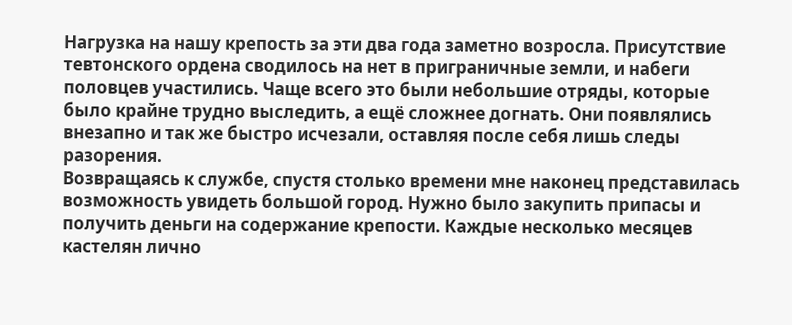Нагрузка на нашу крепость за эти два года заметно возросла. Присутствие тевтонского ордена сводилось на нет в приграничные земли, и набеги половцев участились. Чаще всего это были небольшие отряды, которые было крайне трудно выследить, а ещё сложнее догнать. Они появлялись внезапно и так же быстро исчезали, оставляя после себя лишь следы разорения.
Возвращаясь к службе, спустя столько времени мне наконец представилась возможность увидеть большой город. Нужно было закупить припасы и получить деньги на содержание крепости. Каждые несколько месяцев кастелян лично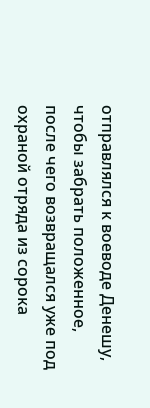отправлялся к воеводе Денешу, чтобы забрать положенное, после чего возвращался уже под охраной отряда из сорока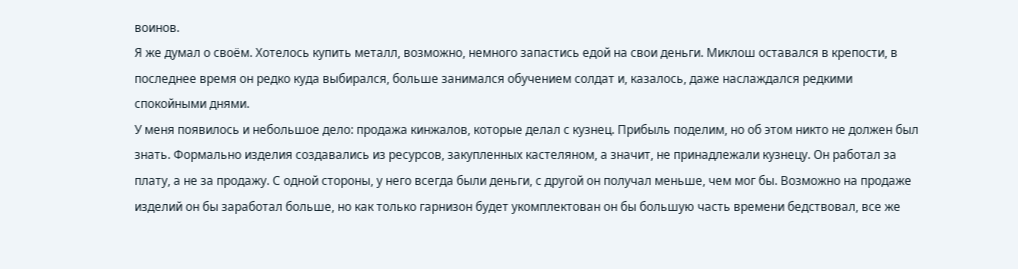воинов.
Я же думал о своём. Хотелось купить металл, возможно, немного запастись едой на свои деньги. Миклош оставался в крепости, в последнее время он редко куда выбирался, больше занимался обучением солдат и, казалось, даже наслаждался редкими спокойными днями.
У меня появилось и небольшое дело: продажа кинжалов, которые делал с кузнец. Прибыль поделим, но об этом никто не должен был знать. Формально изделия создавались из ресурсов, закупленных кастеляном, а значит, не принадлежали кузнецу. Он работал за плату, а не за продажу. С одной стороны, у него всегда были деньги, с другой он получал меньше, чем мог бы. Возможно на продаже изделий он бы заработал больше, но как только гарнизон будет укомплектован он бы большую часть времени бедствовал, все же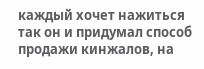каждый хочет нажиться так он и придумал способ продажи кинжалов, на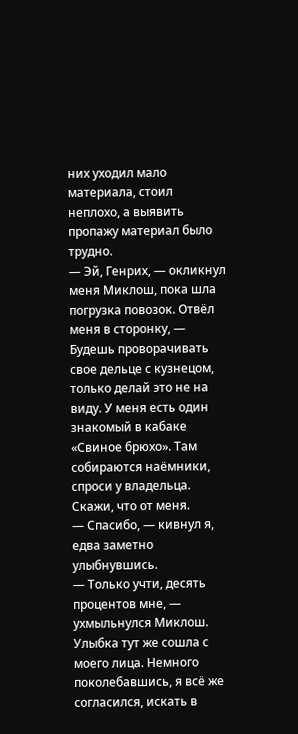них уходил мало материала, стоил неплохо, а выявить пропажу материал было трудно.
— Эй, Генрих, — окликнул меня Миклош, пока шла погрузка повозок. Отвёл меня в сторонку, — Будешь проворачивать свое дельце с кузнецом, только делай это не на виду. У меня есть один знакомый в кабаке «Свиное брюхо». Там собираются наёмники, спроси у владельца. Скажи, что от меня.
— Спасибо, — кивнул я, едва заметно улыбнувшись.
— Только учти, десять процентов мне, — ухмыльнулся Миклош.
Улыбка тут же сошла с моего лица. Немного поколебавшись, я всё же согласился, искать в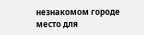незнакомом городе место для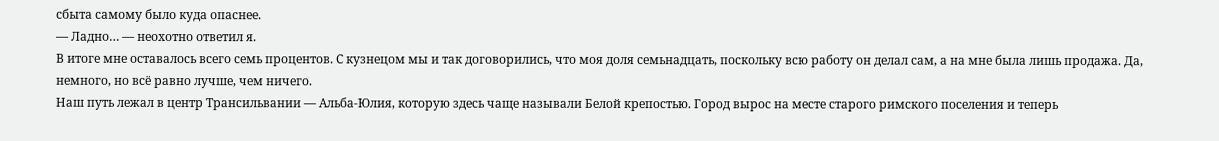сбыта самому было куда опаснее.
— Ладно… — неохотно ответил я.
В итоге мне оставалось всего семь процентов. С кузнецом мы и так договорились, что моя доля семьнадцать, поскольку всю работу он делал сам, а на мне была лишь продажа. Да, немного, но всё равно лучше, чем ничего.
Наш путь лежал в центр Трансильвании — Альба-Юлия, которую здесь чаще называли Белой крепостью. Город вырос на месте старого римского поселения и теперь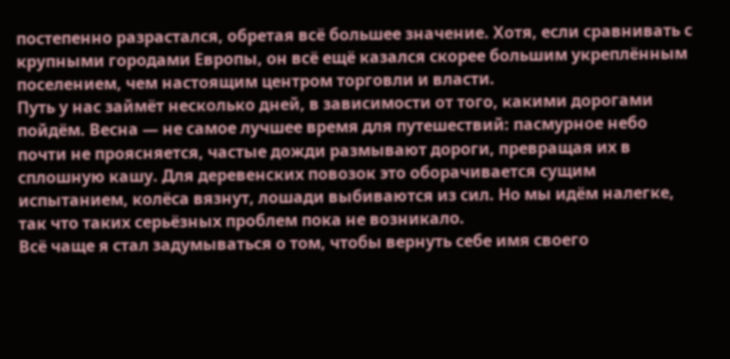постепенно разрастался, обретая всё большее значение. Хотя, если сравнивать с крупными городами Европы, он всё ещё казался скорее большим укреплённым поселением, чем настоящим центром торговли и власти.
Путь у нас займёт несколько дней, в зависимости от того, какими дорогами пойдём. Весна — не самое лучшее время для путешествий: пасмурное небо почти не проясняется, частые дожди размывают дороги, превращая их в сплошную кашу. Для деревенских повозок это оборачивается сущим испытанием, колёса вязнут, лошади выбиваются из сил. Но мы идём налегке, так что таких серьёзных проблем пока не возникало.
Всё чаще я стал задумываться о том, чтобы вернуть себе имя своего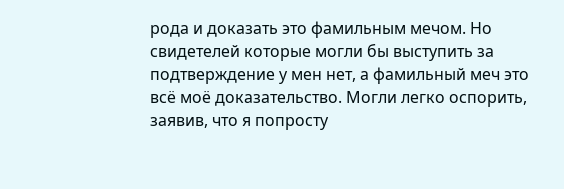рода и доказать это фамильным мечом. Но свидетелей которые могли бы выступить за подтверждение у мен нет, а фамильный меч это всё моё доказательство. Могли легко оспорить, заявив, что я попросту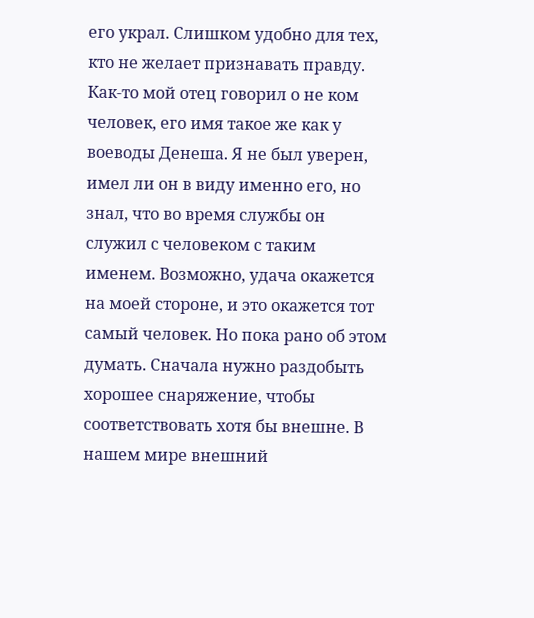его украл. Слишком удобно для тех, кто не желает признавать правду.
Как-то мой отец говорил о не ком человек, его имя такое же как у воеводы Денеша. Я не был уверен, имел ли он в виду именно его, но знал, что во время службы он служил с человеком с таким именем. Возможно, удача окажется на моей стороне, и это окажется тот самый человек. Но пока рано об этом думать. Сначала нужно раздобыть хорошее снаряжение, чтобы соответствовать хотя бы внешне. В нашем мире внешний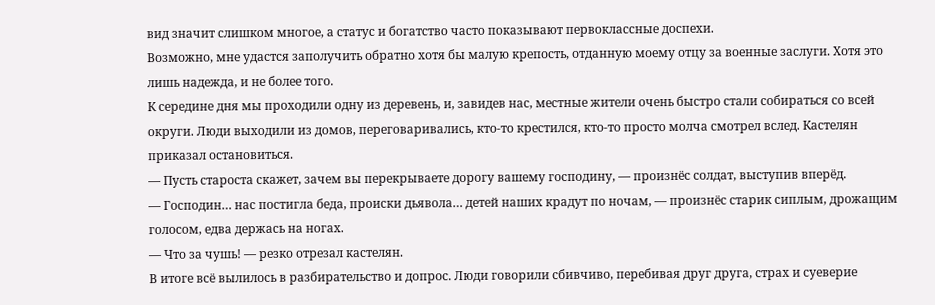вид значит слишком многое, а статус и богатство часто показывают первоклассные доспехи.
Возможно, мне удастся заполучить обратно хотя бы малую крепость, отданную моему отцу за военные заслуги. Хотя это лишь надежда, и не более того.
К середине дня мы проходили одну из деревень, и, завидев нас, местные жители очень быстро стали собираться со всей округи. Люди выходили из домов, переговаривались, кто-то крестился, кто-то просто молча смотрел вслед. Кастелян приказал остановиться.
— Пусть староста скажет, зачем вы перекрываете дорогу вашему господину, — произнёс солдат, выступив вперёд.
— Господин… нас постигла беда, происки дьявола… детей наших крадут по ночам, — произнёс старик сиплым, дрожащим голосом, едва держась на ногах.
— Что за чушь! — резко отрезал кастелян.
В итоге всё вылилось в разбирательство и допрос. Люди говорили сбивчиво, перебивая друг друга, страх и суеверие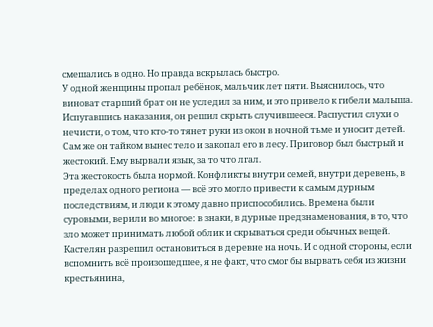смешались в одно. Но правда вскрылась быстро.
У одной женщины пропал ребёнок, мальчик лет пяти. Выяснилось, что виноват старший брат он не уследил за ним, и это привело к гибели малыша. Испугавшись наказания, он решил скрыть случившееся. Распустил слухи о нечисти, о том, что кто-то тянет руки из окон в ночной тьме и уносит детей. Сам же он тайком вынес тело и закопал его в лесу. Приговор был быстрый и жестокий. Ему вырвали язык, за то что лгал.
Эта жестокость была нормой. Конфликты внутри семей, внутри деревень, в пределах одного региона — всё это могло привести к самым дурным последствиям, и люди к этому давно приспособились. Времена были суровыми, верили во многое: в знаки, в дурные предзнаменования, в то, что зло может принимать любой облик и скрываться среди обычных вещей.
Кастелян разрешил остановиться в деревне на ночь. И с одной стороны, если вспомнить всё произошедшее, я не факт, что смог бы вырвать себя из жизни крестьянина,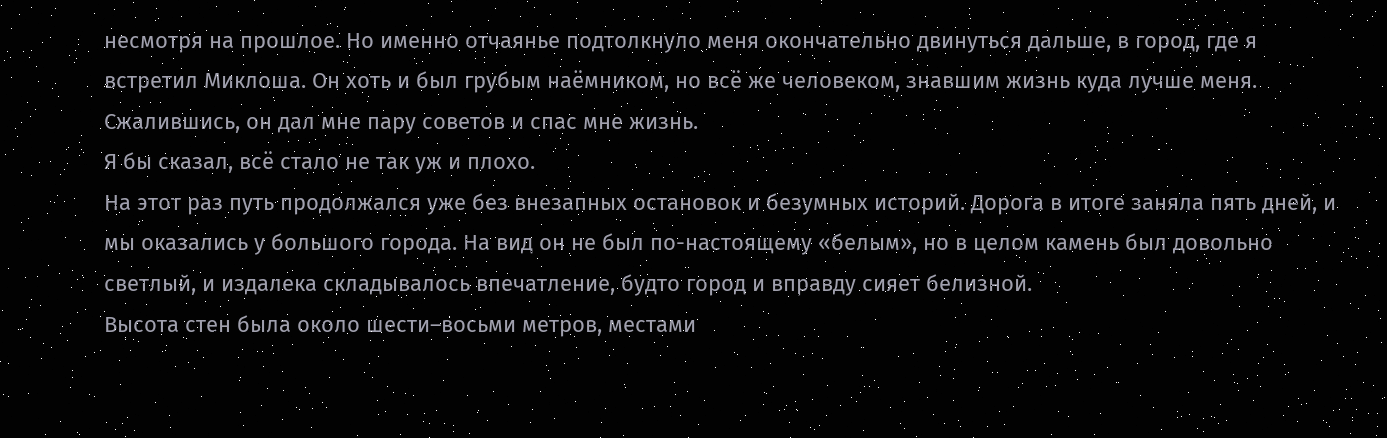несмотря на прошлое. Но именно отчаянье подтолкнуло меня окончательно двинуться дальше, в город, где я встретил Миклоша. Он хоть и был грубым наёмником, но всё же человеком, знавшим жизнь куда лучше меня. Сжалившись, он дал мне пару советов и спас мне жизнь.
Я бы сказал, всё стало не так уж и плохо.
На этот раз путь продолжался уже без внезапных остановок и безумных историй. Дорога в итоге заняла пять дней, и мы оказались у большого города. На вид он не был по-настоящему «белым», но в целом камень был довольно светлый, и издалека складывалось впечатление, будто город и вправду сияет белизной.
Высота стен была около шести–восьми метров, местами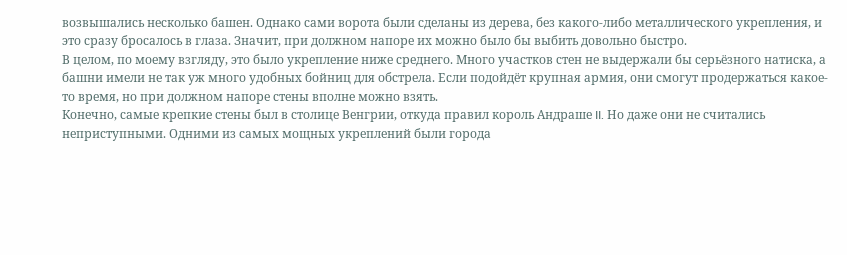возвышались несколько башен. Однако сами ворота были сделаны из дерева, без какого-либо металлического укрепления, и это сразу бросалось в глаза. Значит, при должном напоре их можно было бы выбить довольно быстро.
В целом, по моему взгляду, это было укрепление ниже среднего. Много участков стен не выдержали бы серьёзного натиска, а башни имели не так уж много удобных бойниц для обстрела. Если подойдёт крупная армия, они смогут продержаться какое-то время, но при должном напоре стены вполне можно взять.
Конечно, самые крепкие стены был в столице Венгрии, откуда правил король Андраше II. Но даже они не считались неприступными. Одними из самых мощных укреплений были города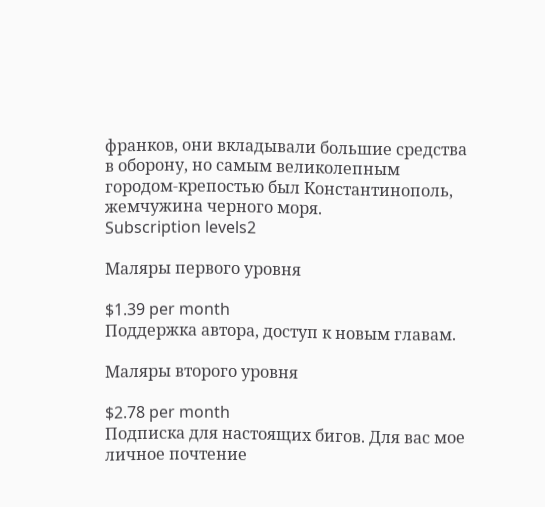франков, они вкладывали большие средства в оборону, но самым великолепным городом-крепостью был Константинополь, жемчужина черного моря.
Subscription levels2

Маляры первого уровня

$1.39 per month
Поддержка автора, доступ к новым главам.

Маляры второго уровня

$2.78 per month
Подписка для настоящих бигов. Для вас мое личное почтение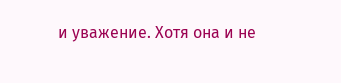и уважение. Хотя она и не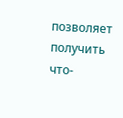позволяет получить что-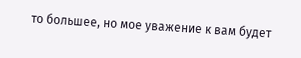то большее, но мое уважение к вам будет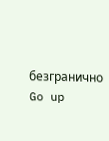безгранично
Go up